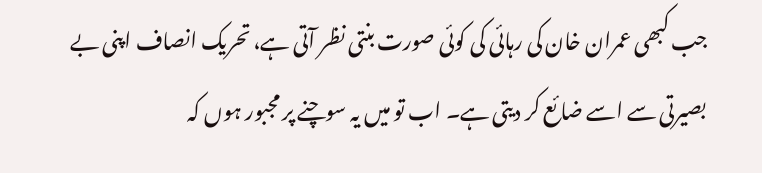جب کبھی عمران خان کی رہائی کی کوئی صورت بنتی نظر آتی ہے، تحریک انصاف اپنی بے بصیرتی سے اسے ضائع کر دیتی ہے۔ اب تو میں یہ سوچنے پر مجبور ہوں کہ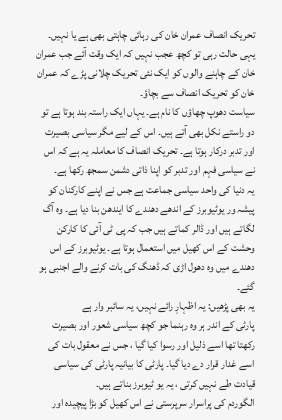تحریک انصاف عمران خان کی رہائی چاہتی بھی ہے یا نہیں۔
یہی حالت رہی تو کچھ عجب نہیں کہ ایک وقت آئے جب عمران خان کے چاہنے والوں کو ایک نئی تحریک چلانی پڑے کہ عمران خان کو تحریک انصاف سے بچاؤ۔
سیاست دھوپ چھاؤں کا نام ہے۔ یہاں ایک راستہ بند ہوتا ہے تو دو راستے نکل بھی آتے ہیں۔ اس کے لیے مگر سیاسی بصیرت اور تدبر درکار ہوتا ہے۔ تحریک انصاف کا معاملہ یہ ہے کہ اس نے سیاسی فہم اور تدبر کو اپنا ذاتی دشمن سمجھ رکھا ہے۔
یہ دنیا کی واحد سیاسی جماعت ہے جس نے اپنے کارکنان کو پیشہ ور یوٹیوبرز کے اندھے دھندے کا ایندھن بنا دیا ہے۔ وہ آگ لگاتے ہیں اور ڈالر کماتے ہیں جب کہ پی ٹی آئی کا کارکن وحشت کے اس کھیل میں استعمال ہوتا ہے۔ یوٹیوبرز کے اس دھندے میں وہ دھول اڑی کہ ڈھنگ کی بات کرنے والے اجنبی ہو گئے۔
یہ بھی پڑھیں: یہ اظہارِ رائے نہیں، یہ سائبر وار ہے
پارٹی کے اندر ہر وہ رہنما جو کچھ سیاسی شعور اور بصیرت رکھتا تھا اسے ذلیل اور رسوا کیا گیا ، جس نے معقول بات کی اسے غدار قرار دے دیا گیا۔ پارٹی کا بیانیہ پارٹی کی سیاسی قیادت طے نہیں کرتی ، یہ یو ٹیوبرز بناتے ہیں۔
الگوردم کی پراسرار سرپرستی نے اس کھیل کو بڑا پیچیدہ اور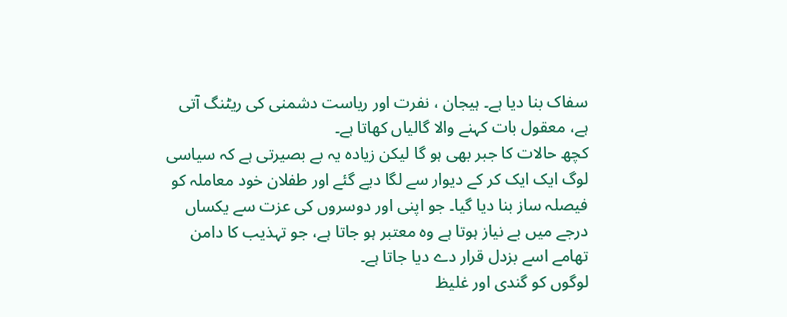سفاک بنا دیا ہے۔ ہیجان ، نفرت اور ریاست دشمنی کی ریٹنگ آتی ہے، معقول بات کہنے والا گالیاں کھاتا ہے۔
کچھ حالات کا جبر بھی ہو گا لیکن زیادہ یہ بے بصیرتی ہے کہ سیاسی لوگ ایک ایک کر کے دیوار سے لگا دیے گئے اور طفلان خود معاملہ کو فیصلہ ساز بنا دیا گیا۔ جو اپنی اور دوسروں کی عزت سے یکساں درجے میں بے نیاز ہوتا ہے وہ معتبر ہو جاتا ہے، جو تہذیب کا دامن تھامے اسے بزدل قرار دے دیا جاتا ہے۔
لوگوں کو گندی اور غلیظ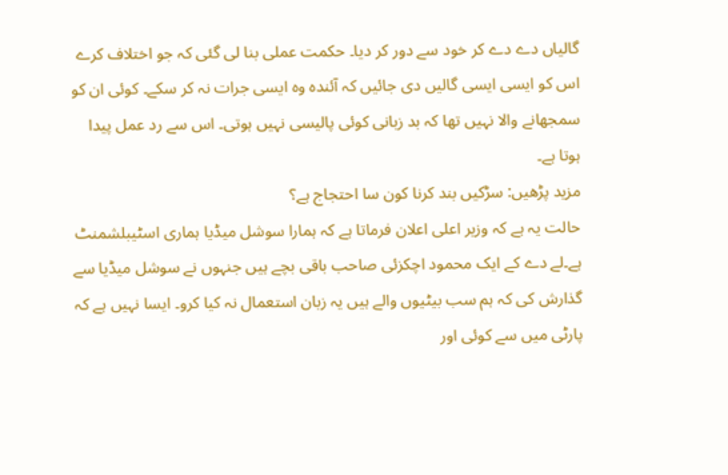گالیاں دے دے کر خود سے دور کر دیا۔ حکمت عملی بنا لی گئی کہ جو اختلاف کرے اس کو ایسی ایسی گالیں دی جائیں کہ آئندہ وہ ایسی جرات نہ کر سکے۔ کوئی ان کو سمجھانے والا نہیں تھا کہ بد زبانی کوئی پالیسی نہیں ہوتی۔ اس سے رد عمل پیدا ہوتا ہے۔
مزید پڑھیں: سڑکیں بند کرنا کون سا احتجاج ہے؟
حالت یہ ہے کہ وزیر اعلی اعلان فرماتا ہے کہ ہمارا سوشل میڈیا ہماری اسٹیبلشمنٹ ہے۔لے دے کے ایک محمود اچکزئی صاحب باقی بچے ہیں جنہوں نے سوشل میڈیا سے گذارش کی کہ ہم سب بیٹیوں والے ہیں یہ زبان استعمال نہ کیا کرو۔ ایسا نہیں ہے کہ پارٹی میں سے کوئی اور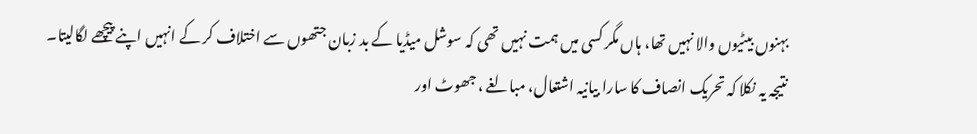بہنوں بیٹیوں والا نہیں تھا، ہاں مگر کسی میں ہمت نہیں تھی کہ سوشل میڈیا کے بد زبان جتھوں سے اختلاف کر کے انہیں اپنے پیچھے لگالیتا۔
نتیجہ یہ نکلا کہ تحریک انصاف کا سارا بیانیہ اشتعال، مبالغے ، جھوٹ اور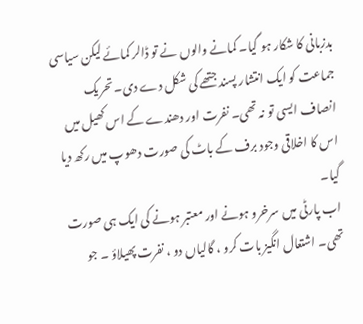بدزبانی کا شکار ہو گیا۔ کمانے والوں نے تو ڈالر کمائے لیکن سیاسی جماعت کو ایک انتشار پسند جتھے کی شکل دے دی۔ تحریک انصاف ایسی تو نہ تھی۔ نفرت اور دھندے کے اس کھیل میں اس کا اخلاقی وجود برف کے باٹ کی صورت دھوپ میں رکھ دیا گیا۔
اب پارٹی میں سرخرو ہونے اور معتبر ہونے کی ایک ہی صورت تھی۔ اشتعال انگیز بات کرو ، گالیاں دو ، نفرت پھیلاؤ ۔ جو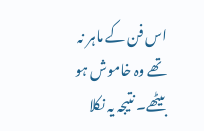اس فن کے ماہر نہ تھے وہ خاموش ہو بیٹھے۔ نتیجہ یہ نکلا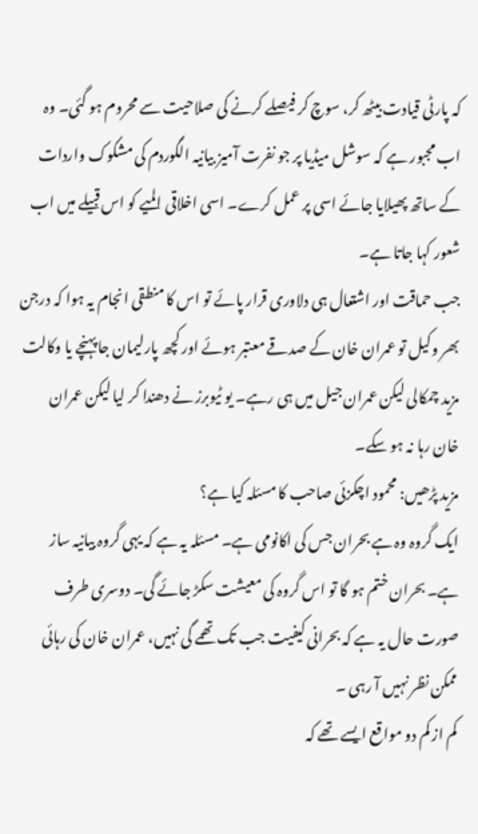کہ پارٹی قیادت بیٹھ کر، سوچ کر فیصلے کرنے کی صلاحیت سے محروم ہو گئی۔ وہ اب مجبور ہے کہ سوشل میڈیا پر جو نفرت آمیز بیانیہ الگوردم کی مشکوک واردات کے ساتھ پھیلایا جائے اسی پر عمل کرے۔ اسی اخلاقی المیے کو اس قبیلے میں اب شعور کہا جاتا ہے۔
جب حماقت اور اشتعال ہی دلاوری قرار پائے تو اس کا منطقی انجام یہ ہوا کہ درجن بھر وکیل تو عمران خان کے صدقے معتبر ہوئے اور کچھ پارلیمان جا پہنچے یا وکالت مزید چمکالی لیکن عمران جیل میں ہی رہے۔ یو ٹیوبرز نے دھندا کر لیا لیکن عمران خان رہا نہ ہو سکے۔
مزید پڑھیں: محمود اچکزئی صاحب کا مسئلہ کیا ہے؟
ایک گروہ وہ ہے بحران جس کی اکانومی ہے۔ مسئلہ یہ ہے کہ یہی گروہ بیانیہ ساز ہے۔ بحران ختم ہو گا تو اس گروہ کی معیشت سکڑ جائے گی۔ دوسری طرف صورت حال یہ ہے کہ بحرانی کیفیت جب تک تھمے گی نہیں، عمران خان کی رہائی ممکن نظر نہیں آ رہی ۔
کم از کم دو مواقع ایسے تھے کہ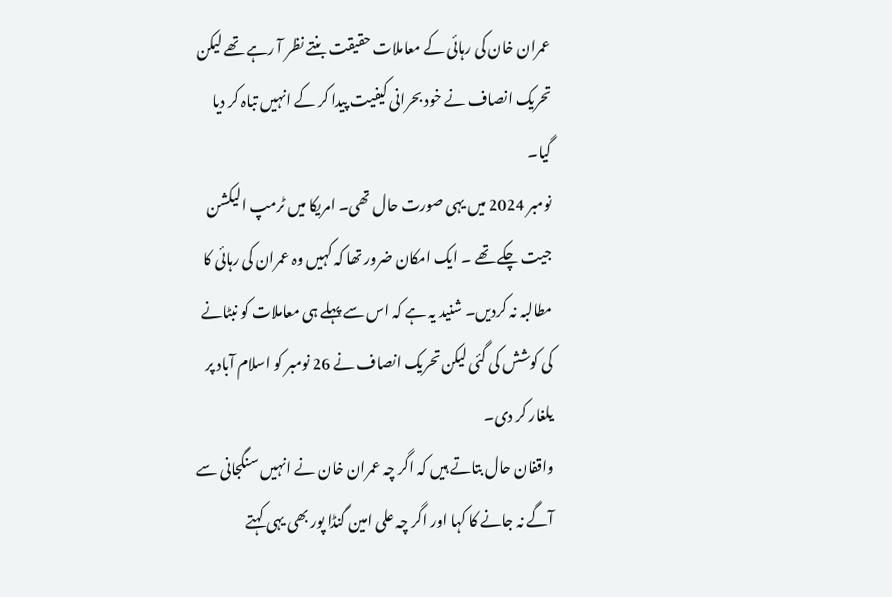عمران خان کی رہائی کے معاملات حقیقت بنتے نظر آ رہے تھے لیکن تحریک انصاف نے خود بحرانی کیفیت پیدا کر کے انہیں تباہ کر دیا گیا۔
نومبر 2024 میں یہی صورت حال تھی۔ امریکا میں ٹرمپ الیکشن جیت چکے تھے ۔ ایک امکان ضرور تھا کہ کہیں وہ عمران کی رہائی کا مطالبہ نہ کردیں۔ شنید یہ ہے کہ اس سے پہلے ہی معاملات کو نبٹانے کی کوشش کی گئی لیکن تحریک انصاف نے 26 نومبر کو اسلام آباد پر یلغار کر دی۔
واقفان حال بتاتے ہیں کہ اگر چہ عمران خان نے انہیں سنگجانی سے آگے نہ جانے کا کہا اور اگر چہ علی امین گنڈا پور بھی یہی کہتے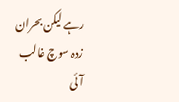رہے لیکن بحران زدہ سوچ غالب آئی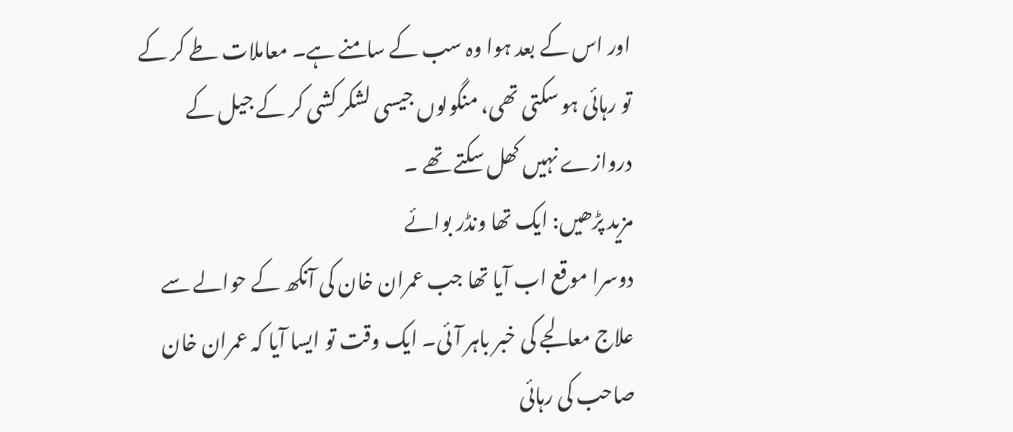اور اس کے بعد ہوا وہ سب کے سامنے ہے۔ معاملات طے کر کے تو رہائی ہو سکتی تھی، منگولوں جیسی لشکر کشی کر کے جیل کے دروازے نہیں کھل سکتے تھے ۔
مزید پڑھیں: ایک تھا ونڈر بوائے
دوسرا موقع اب آیا تھا جب عمران خان کی آنکھ کے حوالے سے علاج معالجے کی خبر باہر آئی۔ ایک وقت تو ایسا آیا کہ عمران خان صاحب کی رہائی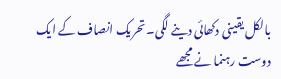بالکل یقینی دکھائی دینے لگی۔ تحریک انصاف کے ایک دوست رہنما نے مجھے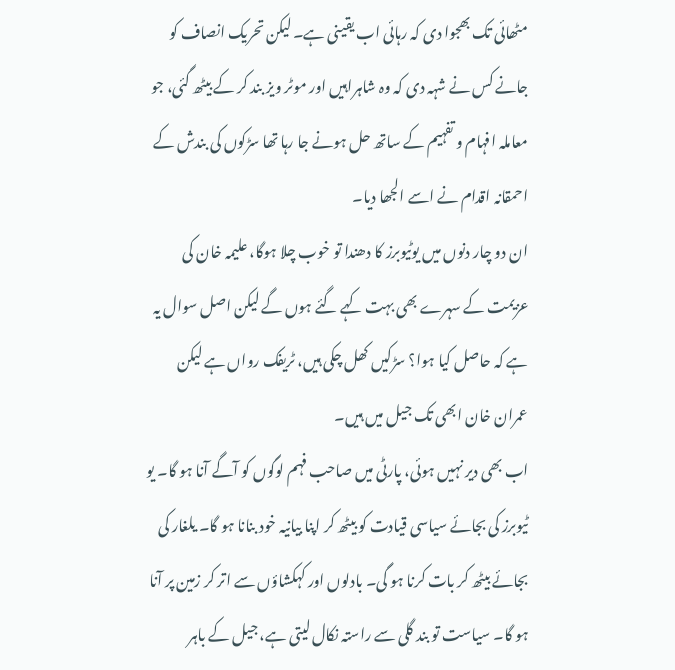مٹھائی تک بھجوا دی کہ رہائی اب یقینی ہے۔ لیکن تحریک انصاف کو جانے کس نے شہہ دی کہ وہ شاہراہیں اور موٹر ویز بند کر کے بیٹھ گئی، جو معاملہ افہام و تفہیم کے ساتھ حل ہونے جا رہا تھا سڑکوں کی بندش کے احمقانہ اقدام نے اسے الجھا دیا۔
ان دو چار دنوں میں یوٹیوبرز کا دھندا تو خوب چلا ہوگا، علیمہ خان کی عزیمت کے سہرے بھی بہت کہے گئے ہوں گے لیکن اصل سوال یہ ہے کہ حاصل کیا ہوا؟ سڑکیں کھل چکی ہیں، ٹریفک رواں ہے لیکن عمران خان ابھی تک جیل میں ہیں۔
اب بھی دیر نہیں ہوئی، پارٹی میں صاحب فہم لوگوں کو آگے آنا ہو گا۔ یو ٹیوبرز کی بجائے سیاسی قیادت کو بیٹھ کر اپنا بیانیہ خود بنانا ہو گا۔ یلغار کی بجائے بیٹھ کر بات کرنا ہو گی۔ بادلوں اور کہکشاؤں سے اتر کر زمین پر آنا ہو گا۔ سیاست تو بند گلی سے راستہ نکال لیتی ہے، جیل کے باہر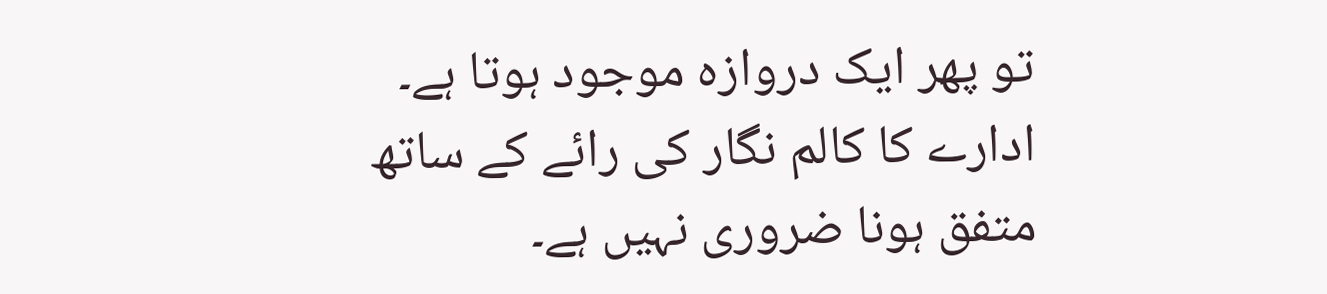تو پھر ایک دروازہ موجود ہوتا ہے۔
ادارے کا کالم نگار کی رائے کے ساتھ متفق ہونا ضروری نہیں ہے۔